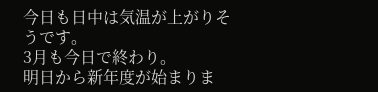今日も日中は気温が上がりそうです。
3月も今日で終わり。
明日から新年度が始まりま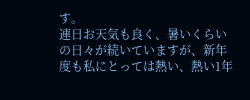す。
連日お天気も良く、暑いくらいの日々が続いていますが、新年度も私にとっては熱い、熱い1年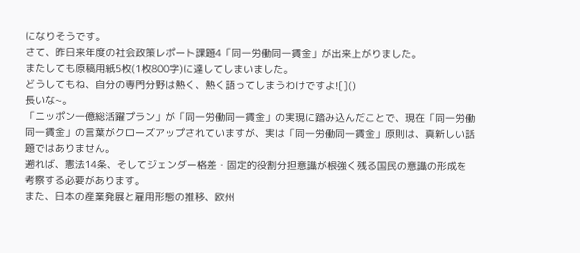になりそうです。
さて、昨日来年度の社会政策レポート課題4「同一労働同一賃金」が出来上がりました。
またしても原稿用紙5枚(1枚800字)に達してしまいました。
どうしてもね、自分の専門分野は熱く、熱く語ってしまうわけですよ![]()
長いな~。
「ニッポン一億総活躍プラン」が「同一労働同一賃金」の実現に踏み込んだことで、現在「同一労働同一賃金」の言葉がクローズアップされていますが、実は「同一労働同一賃金」原則は、真新しい話題ではありません。
遡れば、憲法14条、そしてジェンダー格差・固定的役割分担意識が根強く残る国民の意識の形成を考察する必要があります。
また、日本の産業発展と雇用形態の推移、欧州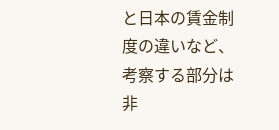と日本の賃金制度の違いなど、考察する部分は非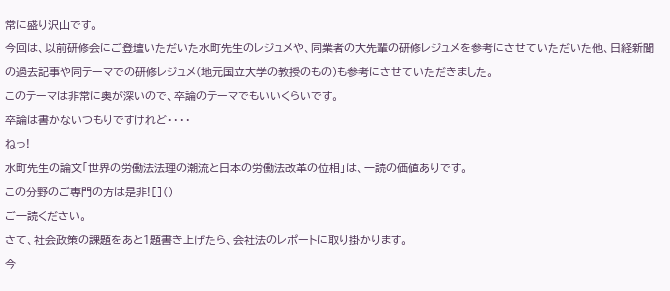常に盛り沢山です。
今回は、以前研修会にご登壇いただいた水町先生のレジュメや、同業者の大先輩の研修レジュメを参考にさせていただいた他、日経新聞の過去記事や同テーマでの研修レジュメ(地元国立大学の教授のもの)も参考にさせていただきました。
このテーマは非常に奥が深いので、卒論のテーマでもいいくらいです。
卒論は書かないつもりですけれど・・・・
ねっ!
水町先生の論文「世界の労働法法理の潮流と日本の労働法改革の位相」は、一読の価値ありです。
この分野のご専門の方は是非![]()
ご一読ください。
さて、社会政策の課題をあと1題書き上げたら、会社法のレポートに取り掛かります。
今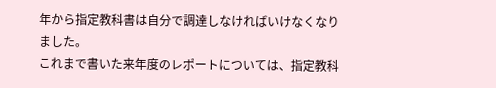年から指定教科書は自分で調達しなければいけなくなりました。
これまで書いた来年度のレポートについては、指定教科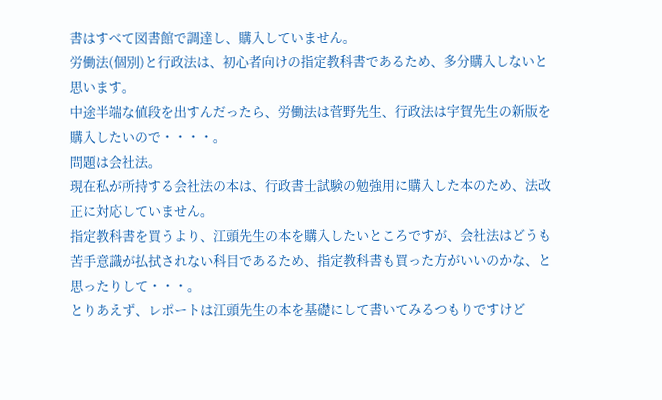書はすべて図書館で調達し、購入していません。
労働法(個別)と行政法は、初心者向けの指定教科書であるため、多分購入しないと思います。
中途半端な値段を出すんだったら、労働法は菅野先生、行政法は宇賀先生の新版を購入したいので・・・・。
問題は会社法。
現在私が所持する会社法の本は、行政書士試験の勉強用に購入した本のため、法改正に対応していません。
指定教科書を買うより、江頭先生の本を購入したいところですが、会社法はどうも苦手意識が払拭されない科目であるため、指定教科書も買った方がいいのかな、と思ったりして・・・。
とりあえず、レポートは江頭先生の本を基礎にして書いてみるつもりですけど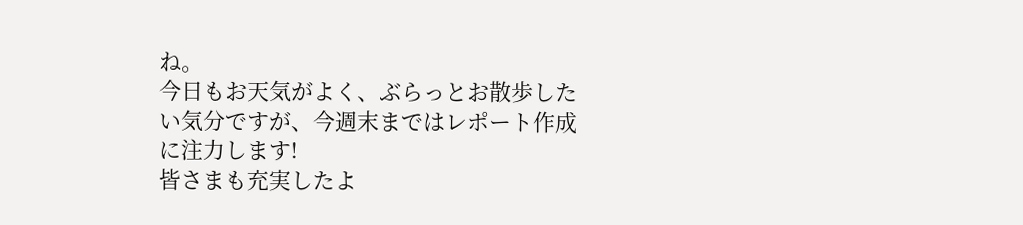ね。
今日もお天気がよく、ぶらっとお散歩したい気分ですが、今週末まではレポート作成に注力します!
皆さまも充実したよ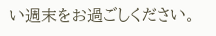い週末をお過ごしください。